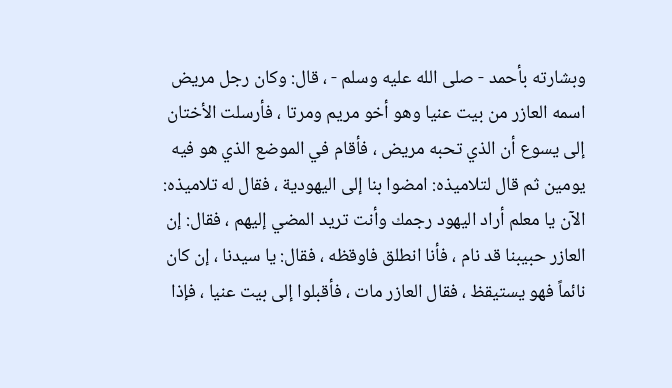وبشارته بأحمد - صلى الله عليه وسلم - ، قال: وكان رجل مريض اسمه العازر من بيت عنيا وهو أخو مريم ومرتا ، فأرسلت الأختان إلى يسوع أن الذي تحبه مريض ، فأقام في الموضع الذي هو فيه يومين ثم قال لتلاميذه: امضوا بنا إلى اليهودية ، فقال له تلاميذه: الآن يا معلم أراد اليهود رجمك وأنت تريد المضي إليهم ، فقال: إن العازر حبيبنا قد نام ، فأنا انطلق فاوقظه ، فقال: يا سيدنا ، إن كان نائماً فهو يستيقظ ، فقال العازر مات ، فأقبلوا إلى بيت عنيا ، فإذا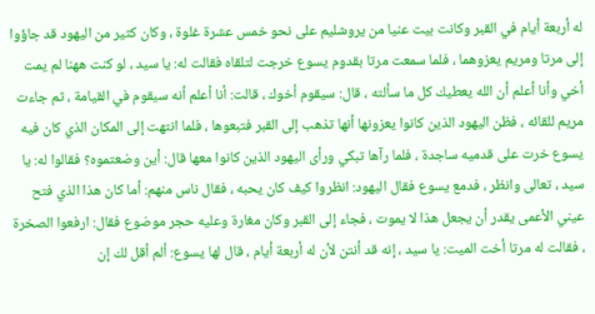له أربعة أيام في القبر وكانت بيت عنيا من يروشليم على نحو خمس عشرة غلوة ، وكان كثير من اليهود قد جاؤوا إلى مرتا ومريم يعزوهما ، فلما سمعت مرتا بقدوم يسوع خرجت لتلقاه فقالت له: يا سيد ، لو كنت ههنا لم يمت أخي وأنا أعلم أن الله يعطيك كل ما سألته ، قال: سيقوم أخوك ، قالت: أنا أعلم أنه سيقوم في القيامة ، ثم جاءت مريم للقائه ، فظن اليهود الذين كانوا يعزونها أنها تذهب إلى القبر فتبعوها ، فلما انتهت إلى المكان الذي كان فيه يسوع خرت على قدميه ساجدة ، فلما رآها تبكي ورأى اليهود الذين كانوا معها قال: أين وضعتموه؟ فقالوا له: يا سيد ، تعالى وانظر ، فدمع يسوع فقال اليهود: انظروا كيف كان يحبه ، فقال ناس منهم: أما كان هذا الذي فتح عيني الأعمى يقدر أن يجعل هذا لا يموت ، فجاء إلى القبر وكان مغارة وعليه حجر موضوع فقال: ارفعوا الصخرة ، فقالت له مرتا أخت الميت: يا سيد ، إنه قد أنتن لأن له أربعة أيام ، قال لها يسوع: ألم أقل لك إن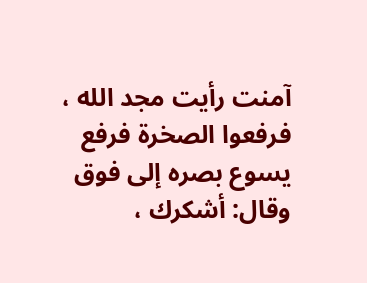آمنت رأيت مجد الله ، فرفعوا الصخرة فرفع يسوع بصره إلى فوق وقال: أشكرك ،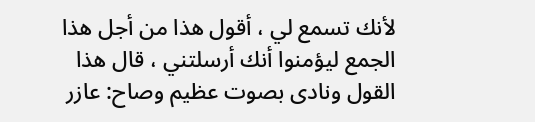لأنك تسمع لي ، أقول هذا من أجل هذا الجمع ليؤمنوا أنك أرسلتني ، قال هذا القول ونادى بصوت عظيم وصاح: عازر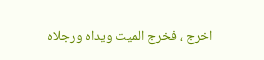اخرج ، فخرج الميت ويداه ورجلاه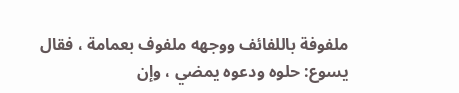ملفوفة باللفائف ووجهه ملفوف بعمامة ، فقال يسوع: حلوه ودعوه يمضي ، وإن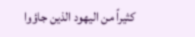كثيراً من اليهود الذين جاؤوا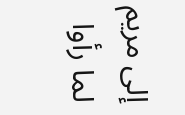إلى مريم لما رأوا